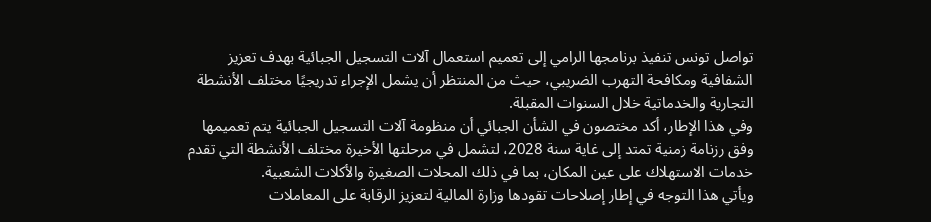تواصل تونس تنفيذ برنامجها الرامي إلى تعميم استعمال آلات التسجيل الجبائية بهدف تعزيز الشفافية ومكافحة التهرب الضريبي، حيث من المنتظر أن يشمل الإجراء تدريجيًا مختلف الأنشطة التجارية والخدماتية خلال السنوات المقبلة.
وفي هذا الإطار، أكد مختصون في الشأن الجبائي أن منظومة آلات التسجيل الجبائية يتم تعميمها وفق رزنامة زمنية تمتد إلى غاية سنة 2028، لتشمل في مرحلتها الأخيرة مختلف الأنشطة التي تقدم خدمات الاستهلاك على عين المكان، بما في ذلك المحلات الصغيرة والأكلات الشعبية.
ويأتي هذا التوجه في إطار إصلاحات تقودها وزارة المالية لتعزيز الرقابة على المعاملات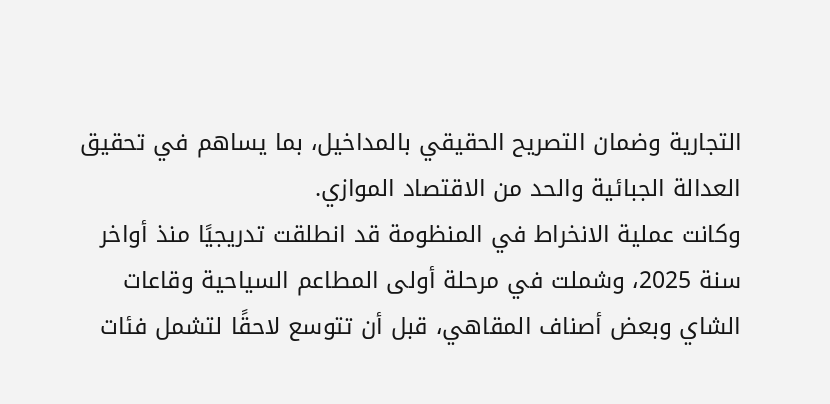التجارية وضمان التصريح الحقيقي بالمداخيل، بما يساهم في تحقيق العدالة الجبائية والحد من الاقتصاد الموازي.
وكانت عملية الانخراط في المنظومة قد انطلقت تدريجيًا منذ أواخر سنة 2025، وشملت في مرحلة أولى المطاعم السياحية وقاعات الشاي وبعض أصناف المقاهي، قبل أن تتوسع لاحقًا لتشمل فئات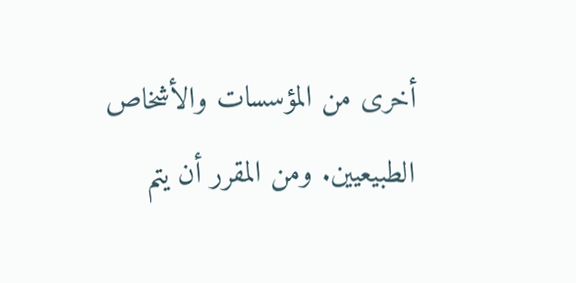أخرى من المؤسسات والأشخاص الطبيعيين. ومن المقرر أن يتم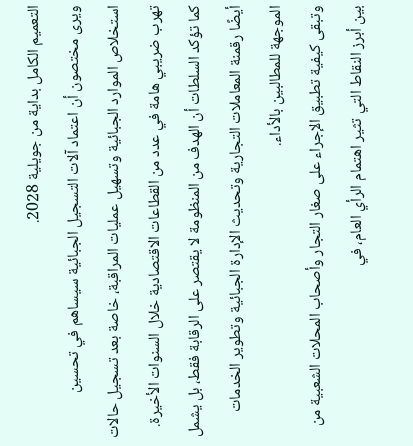التعميم الكامل بداية من جويلية 2028.
ويرى مختصون أن اعتماد آلات التسجيل الجبائية سيساهم في تحسين استخلاص الموارد الجبائية وتسهيل عمليات المراقبة، خاصة بعد تسجيل حالات تهرب ضريبي هامة في عدد من القطاعات الاقتصادية خلال السنوات الأخيرة.
كما تؤكد السلطات أن الهدف من المنظومة لا يقتصر على الرقابة فقط، بل يشمل أيضًا رقمنة المعاملات التجارية وتحديث الإدارة الجبائية وتطوير الخدمات الموجهة للمطالبين بالأداء.
وتبقى كيفية تطبيق الإجراء على صغار التجار وأصحاب المحلات الشعبية من بين أبرز النقاط التي تثير اهتمام الرأي العام، في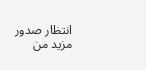انتظار صدور مزيد من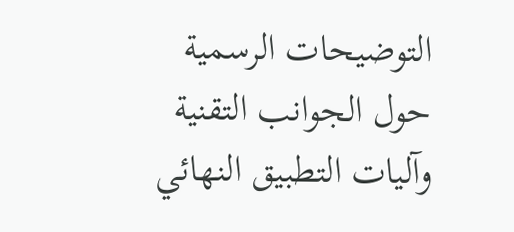التوضيحات الرسمية حول الجوانب التقنية وآليات التطبيق النهائي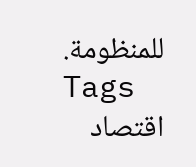للمنظومة.
Tags
اقتصاد